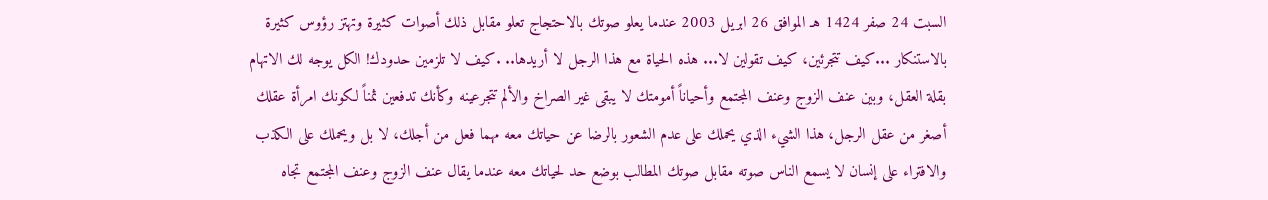السبت 24 صفر 1424 هـ الموافق 26 ابريل 2003 عندما يعلو صوتك بالاحتجاج تعلو مقابل ذلك أصوات كثيرة وتهتز رؤوس كثيرة بالاستنكار ...كيف تتجرئين، كيف تقولين لا... هذه الحياة مع هذا الرجل لا أريدها.. .كيف لا تلزمين حدودك! الكل يوجه لك الاتهام بقلة العقل، وبين عنف الزوج وعنف المجتمع وأحياناً أمومتك لا يبقى غير الصراخ والألم تتجرعينه وكأنك تدفعين ثمناً لكونك امرأة عقلك أصغر من عقل الرجل، هذا الشيء الذي يحملك على عدم الشعور بالرضا عن حياتك معه مهما فعل من أجلك، لا بل ويحملك على الكذب والافتراء على إنسان لا يسمع الناس صوته مقابل صوتك المطالب بوضع حد لحياتك معه عندما يقال عنف الزوج وعنف المجتمع تجاه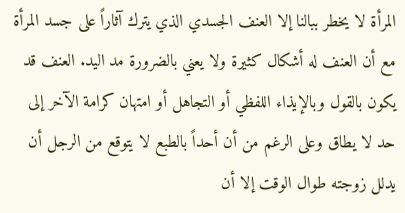المرأة لا يخطر ببالنا إلا العنف الجسدي الذي يترك آثاراً على جسد المرأة مع أن العنف له أشكال كثيرة ولا يعني بالضرورة مد اليد. العنف قد يكون بالقول وبالإيذاء اللفظي أو التجاهل أو امتهان كرامة الآخر إلى حد لا يطاق وعلى الرغم من أن أحداً بالطبع لا يتوقع من الرجل أن يدلل زوجته طوال الوقت إلا أن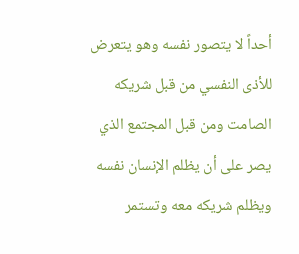أحداً لا يتصور نفسه وهو يتعرض للأذى النفسي من قبل شريكه الصامت ومن قبل المجتمع الذي يصر على أن يظلم الإنسان نفسه ويظلم شريكه معه وتستمر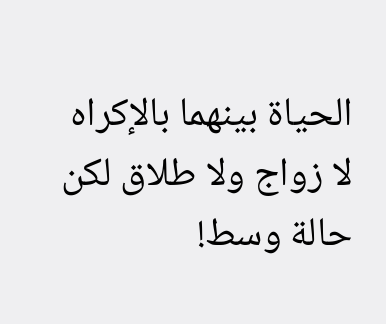الحياة بينهما بالإكراه لا زواج ولا طلاق لكن حالة وسط!